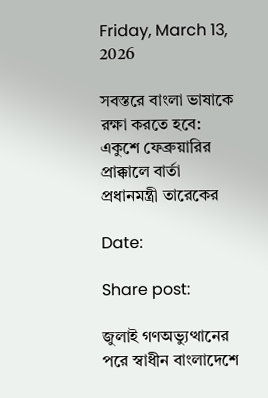Friday, March 13, 2026

সবস্তরে বাংলা ভাষাকে রক্ষা করতে হবে: একুশে ফেব্রুয়ারির প্রাক্কালে বার্তা প্রধানমন্ত্রী তারেকের

Date:

Share post:

জুলাই গণঅভ্যুত্থানের পরে স্বাধীন বাংলাদেশে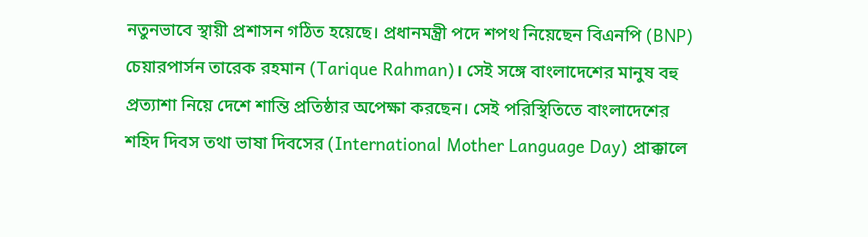নতুনভাবে স্থায়ী প্রশাসন গঠিত হয়েছে। প্রধানমন্ত্রী পদে শপথ নিয়েছেন বিএনপি (BNP) চেয়ারপার্সন তারেক রহমান (Tarique Rahman)। সেই সঙ্গে বাংলাদেশের মানুষ বহু প্রত্যাশা নিয়ে দেশে শান্তি প্রতিষ্ঠার অপেক্ষা করছেন। সেই পরিস্থিতিতে বাংলাদেশের শহিদ দিবস তথা ভাষা দিবসের (International Mother Language Day) প্রাক্কালে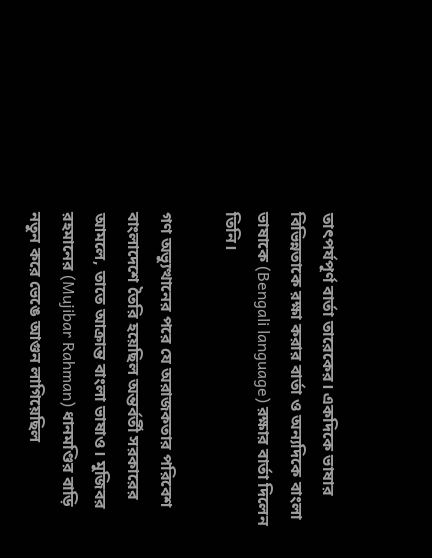তাৎপর্যপূর্ণ বার্তা তারেকের। একদিকে ভাষার বিভিন্নতাকে রক্ষা করার বার্তা ও অন্যদিকে বাংলা ভাষাকে (Bengali language) রক্ষার বার্তা দিলেন তিনি।

গণ অভ্যুত্থানের পরে যে অরাজকতার পরিবেশ বাংলাদেশে তৈরি হয়েছিল অন্তর্বর্তী সরকারের আমলে, তাতে আক্রান্ত বাংলা ভাষাও। মুজিবর রহমানের (Mujibar Rahman) ধানমণ্ডির বাড়ি নতুন করে ভেঙে আগুন লাগিয়েছিল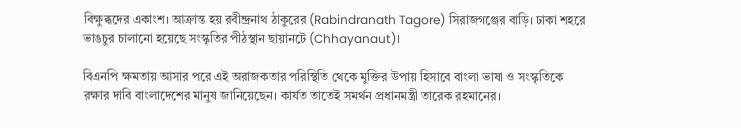বিক্ষুব্ধদের একাংশ। আক্রান্ত হয় রবীন্দ্রনাথ ঠাকুরের (Rabindranath Tagore) সিরাজগঞ্জের বাড়ি। ঢাকা শহরে ভাঙচুর চালানো হয়েছে সংস্কৃতির পীঠস্থান ছায়ানটে (Chhayanaut)।

বিএনপি ক্ষমতায় আসার পরে এই অরাজকতার পরিস্থিতি থেকে মুক্তির উপায় হিসাবে বাংলা ভাষা ও সংস্কৃতিকে রক্ষার দাবি বাংলাদেশের মানুষ জানিয়েছেন। কার্যত তাতেই সমর্থন প্রধানমন্ত্রী তারেক রহমানের।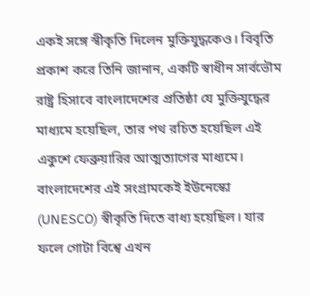একই সঙ্গে স্বীকৃতি দিলেন মুক্তিযুদ্ধকেও। বিবৃতি প্রকাশ করে তিনি জানান, একটি স্বাধীন সার্বভৌম রাষ্ট্র হিসাবে বাংলাদেশের প্রতিষ্ঠা যে মুক্তিযুদ্ধের মাধ্যমে হয়েছিল, তার পথ রচিত হয়েছিল এই একুশে ফেব্রুয়ারির আত্মত্যাগের মাধ্যমে। বাংলাদেশের এই সংগ্রামকেই ইউনেস্কো (UNESCO) স্বীকৃতি দিতে বাধ্য হয়েছিল। যার ফলে গোটা বিশ্বে এখন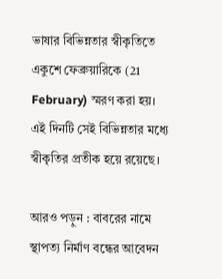ভাষার বিভিন্নতার স্বীকৃতিতে একুশে ফেব্রুয়ারিকে (21 February) স্মরণ করা হয়। এই দিনটি সেই বিভিন্নতার মধ্যে স্বীকৃতির প্রতীক হয়ে রয়েছে।

আরও পড়ুন : বাবরের নামে স্থাপত্য নির্মাণ বন্ধের আবেদন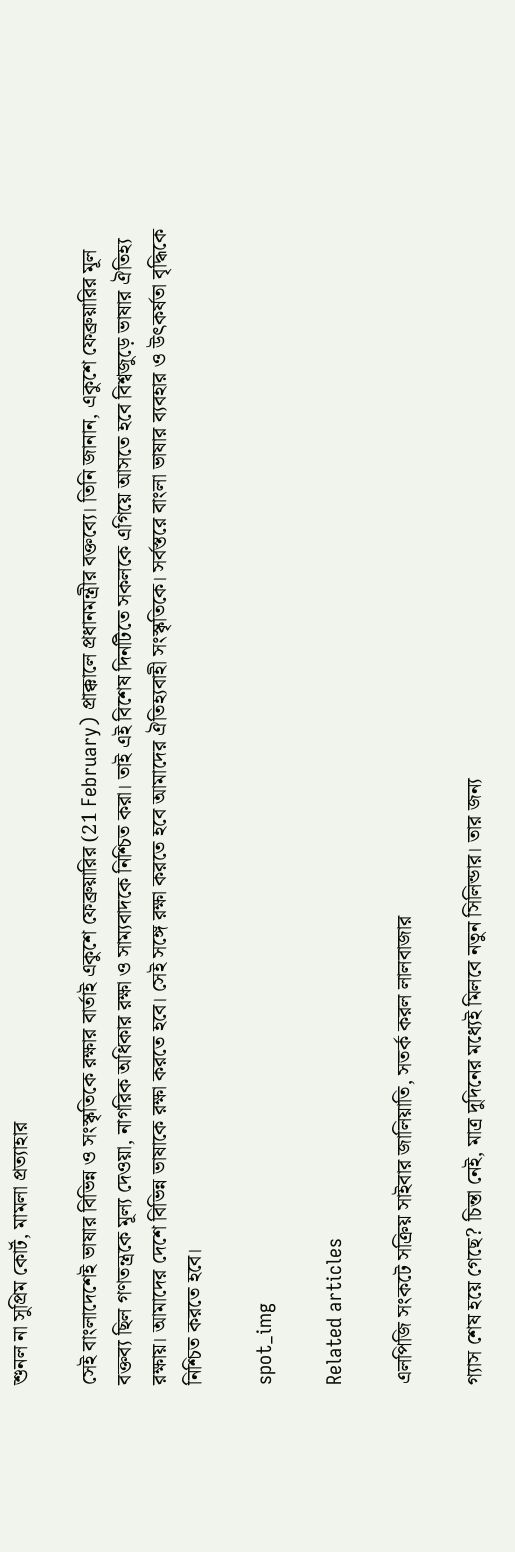শুনল না সুপ্রিম কোর্ট, মামলা প্রত্যাহার

সেই বাংলাদেশেই ভাষার বিভিন্ন ও সংস্কৃতিকে রক্ষার বার্তাই একুশে ফেব্রুয়ারির (21 February) প্রাক্কালে প্রধানমন্ত্রীর বক্তব্যে। তিনি জানান, একুশে ফেব্রুয়ারির মূল বক্তব্য ছিল গণতন্ত্রকে মূল্য দেওয়া, নাগরিক অধিকার রক্ষা ও সাম্যবাদকে নিশ্চিত করা। তাই এই বিশেষ দিনটিতে সকলকে এগিয়ে আসতে হবে বিশ্বজুড়ে ভাষার ঐতিহ্য রক্ষায়। আমাদের দেশে বিভিন্ন ভাষাকে রক্ষা করতে হবে। সেই সঙ্গে রক্ষা করতে হবে আমাদের ঐতিহ্যবাহী সংস্কৃতিকে। সর্বস্তরে বাংলা ভাষার ব্যবহার ও উৎকর্ষতা বৃদ্ধিকে নিশ্চিত করতে হবে।

spot_img

Related articles

এলপিজি সংকটে সক্রিয় সাইবার জালিয়াতি, সতর্ক করল লালবাজার

গ্যাস শেষ হয়ে গেছে? চিন্তা নেই, মাত্র দুদিনের মধ্যেই মিলবে নতুন সিলিন্ডার। তার জন্য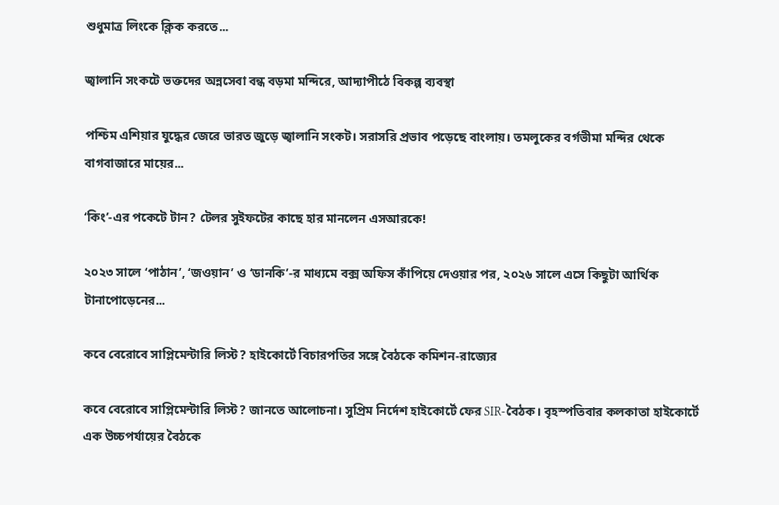শুধুমাত্র লিংকে ক্লিক করতে...

জ্বালানি সংকটে ভক্তদের অন্নসেবা বন্ধ বড়মা মন্দিরে, আদ্যাপীঠে বিকল্প ব্যবস্থা

পশ্চিম এশিয়ার যুদ্ধের জেরে ভারত জুড়ে জ্বালানি সংকট। সরাসরি প্রভাব পড়েছে বাংলায়। তমলুকের বর্গভীমা মন্দির থেকে বাগবাজারে মায়ের...

‘কিং’-এর পকেটে টান? টেলর সুইফটের কাছে হার মানলেন এসআরকে!

২০২৩ সালে ‘পাঠান’, ‘জওয়ান’ ও ‘ডানকি’-র মাধ্যমে বক্স অফিস কাঁপিয়ে দেওয়ার পর, ২০২৬ সালে এসে কিছুটা আর্থিক টানাপোড়েনের...

কবে বেরোবে সাপ্লিমেন্টারি লিস্ট? হাইকোর্টে বিচারপতির সঙ্গে বৈঠকে কমিশন-রাজ্যের

কবে বেরোবে সাপ্লিমেন্টারি লিস্ট? জানতে আলোচনা। সুপ্রিম নির্দেশ হাইকোর্টে ফের SIR-বৈঠক। বৃহস্পতিবার কলকাতা হাইকোর্টে এক উচ্চপর্যায়ের বৈঠকে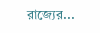রাজ্যের...